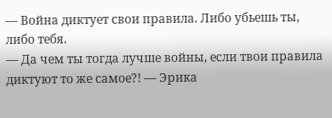— Война диктует свои правила. Либо убьешь ты, либо тебя.
— Да чем ты тогда лучше войны, если твои правила диктуют то же самое?! — Эрика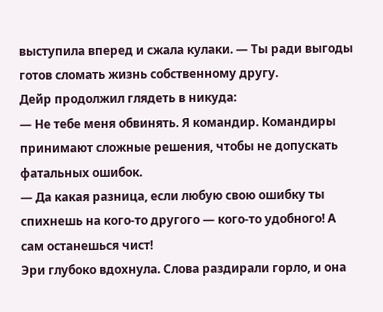выступила вперед и сжала кулаки. — Ты ради выгоды готов сломать жизнь собственному другу.
Дейр продолжил глядеть в никуда:
— Не тебе меня обвинять. Я командир. Командиры принимают сложные решения, чтобы не допускать фатальных ошибок.
— Да какая разница, если любую свою ошибку ты спихнешь на кого-то другого — кого-то удобного! А сам останешься чист!
Эри глубоко вдохнула. Слова раздирали горло, и она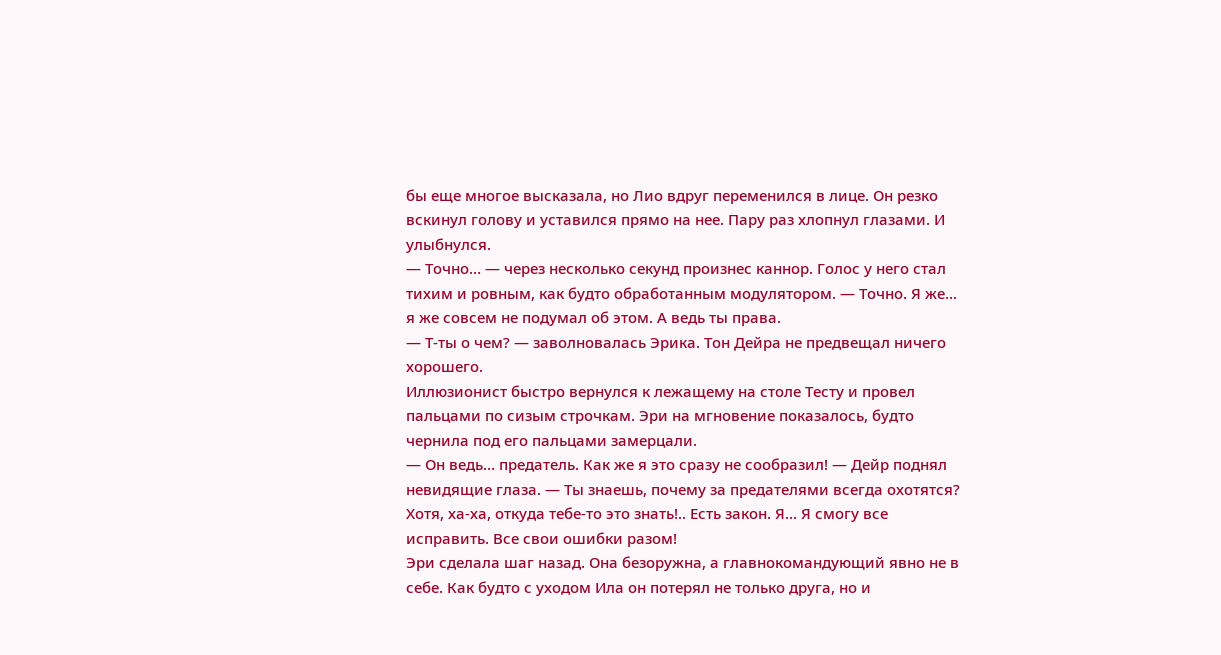бы еще многое высказала, но Лио вдруг переменился в лице. Он резко вскинул голову и уставился прямо на нее. Пару раз хлопнул глазами. И улыбнулся.
— Точно… — через несколько секунд произнес каннор. Голос у него стал тихим и ровным, как будто обработанным модулятором. — Точно. Я же... я же совсем не подумал об этом. А ведь ты права.
— Т-ты о чем? — заволновалась Эрика. Тон Дейра не предвещал ничего хорошего.
Иллюзионист быстро вернулся к лежащему на столе Тесту и провел пальцами по сизым строчкам. Эри на мгновение показалось, будто чернила под его пальцами замерцали.
— Он ведь… предатель. Как же я это сразу не сообразил! — Дейр поднял невидящие глаза. — Ты знаешь, почему за предателями всегда охотятся? Хотя, ха-ха, откуда тебе-то это знать!.. Есть закон. Я… Я смогу все исправить. Все свои ошибки разом!
Эри сделала шаг назад. Она безоружна, а главнокомандующий явно не в себе. Как будто с уходом Ила он потерял не только друга, но и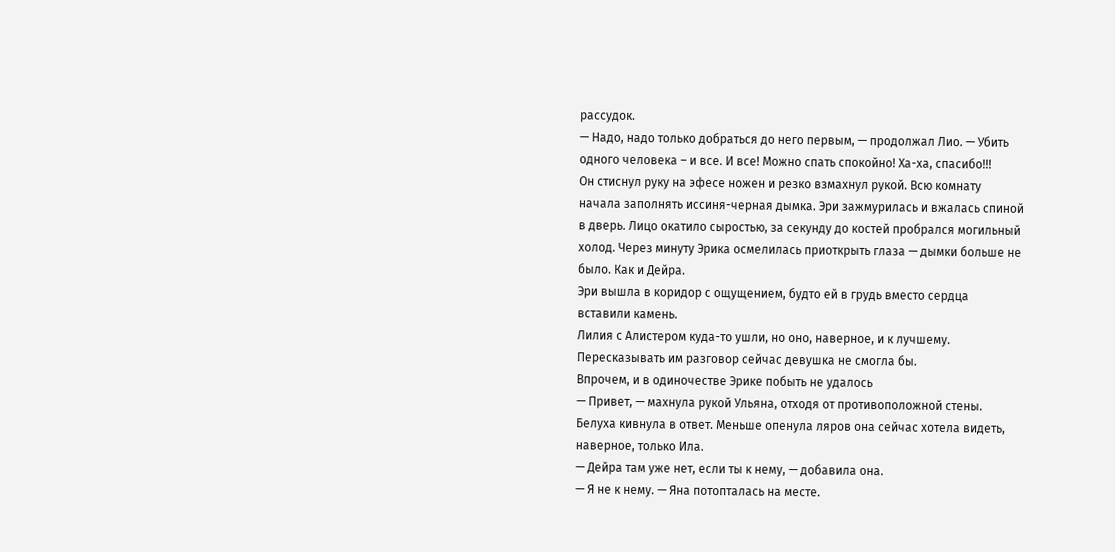рассудок.
— Надо, надо только добраться до него первым, — продолжал Лио. — Убить одного человека – и все. И все! Можно спать спокойно! Ха-ха, спасибо!!!
Он стиснул руку на эфесе ножен и резко взмахнул рукой. Всю комнату начала заполнять иссиня-черная дымка. Эри зажмурилась и вжалась спиной в дверь. Лицо окатило сыростью, за секунду до костей пробрался могильный холод. Через минуту Эрика осмелилась приоткрыть глаза — дымки больше не было. Как и Дейра.
Эри вышла в коридор с ощущением, будто ей в грудь вместо сердца вставили камень.
Лилия с Алистером куда-то ушли, но оно, наверное, и к лучшему. Пересказывать им разговор сейчас девушка не смогла бы.
Впрочем, и в одиночестве Эрике побыть не удалось
— Привет, — махнула рукой Ульяна, отходя от противоположной стены.
Белуха кивнула в ответ. Меньше опенула ляров она сейчас хотела видеть, наверное, только Ила.
— Дейра там уже нет, если ты к нему, — добавила она.
— Я не к нему. — Яна потопталась на месте.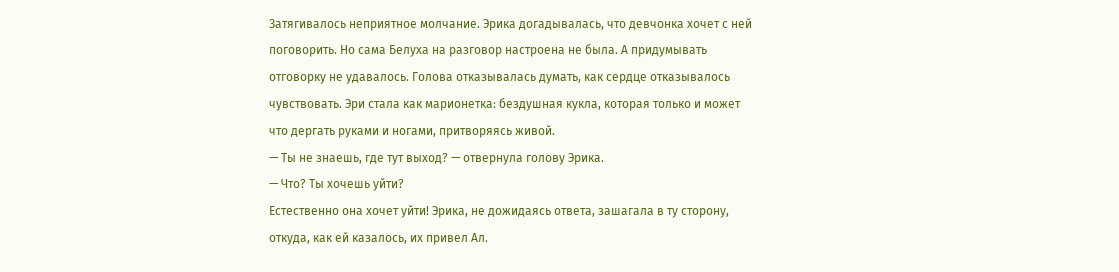Затягивалось неприятное молчание. Эрика догадывалась, что девчонка хочет с ней поговорить. Но сама Белуха на разговор настроена не была. А придумывать отговорку не удавалось. Голова отказывалась думать, как сердце отказывалось чувствовать. Эри стала как марионетка: бездушная кукла, которая только и может что дергать руками и ногами, притворяясь живой.
— Ты не знаешь, где тут выход? — отвернула голову Эрика.
— Что? Ты хочешь уйти?
Естественно она хочет уйти! Эрика, не дожидаясь ответа, зашагала в ту сторону, откуда, как ей казалось, их привел Ал.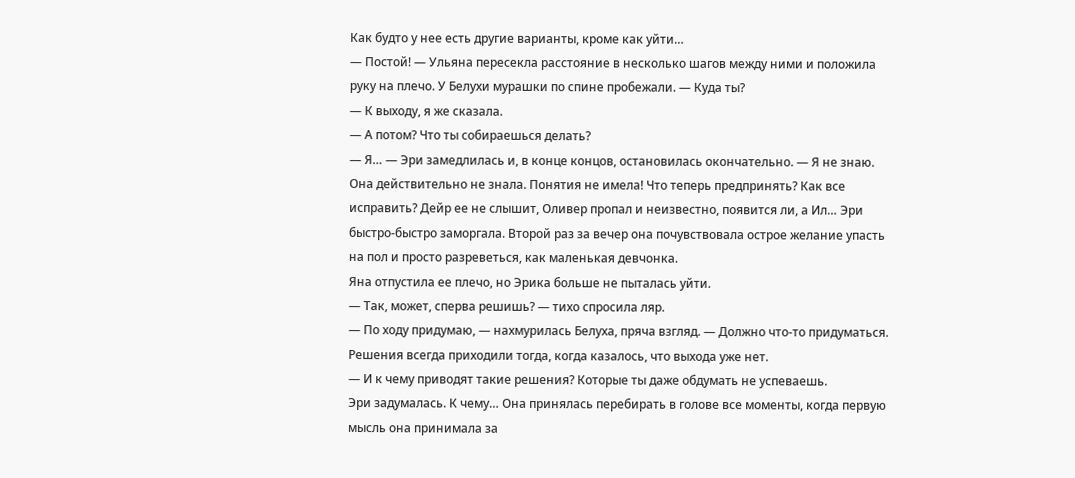Как будто у нее есть другие варианты, кроме как уйти…
— Постой! — Ульяна пересекла расстояние в несколько шагов между ними и положила руку на плечо. У Белухи мурашки по спине пробежали. — Куда ты?
— К выходу, я же сказала.
— А потом? Что ты собираешься делать?
— Я… — Эри замедлилась и, в конце концов, остановилась окончательно. — Я не знаю.
Она действительно не знала. Понятия не имела! Что теперь предпринять? Как все исправить? Дейр ее не слышит, Оливер пропал и неизвестно, появится ли, а Ил… Эри быстро-быстро заморгала. Второй раз за вечер она почувствовала острое желание упасть на пол и просто разреветься, как маленькая девчонка.
Яна отпустила ее плечо, но Эрика больше не пыталась уйти.
— Так, может, сперва решишь? — тихо спросила ляр.
— По ходу придумаю, — нахмурилась Белуха, пряча взгляд. — Должно что-то придуматься. Решения всегда приходили тогда, когда казалось, что выхода уже нет.
— И к чему приводят такие решения? Которые ты даже обдумать не успеваешь.
Эри задумалась. К чему… Она принялась перебирать в голове все моменты, когда первую мысль она принимала за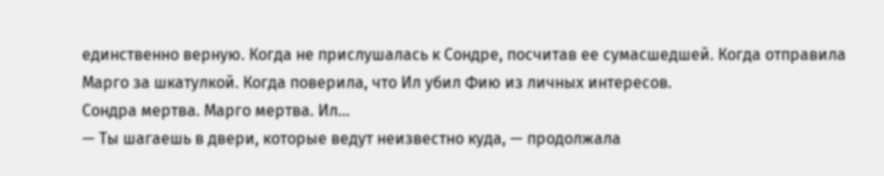единственно верную. Когда не прислушалась к Сондре, посчитав ее сумасшедшей. Когда отправила Марго за шкатулкой. Когда поверила, что Ил убил Фию из личных интересов.
Сондра мертва. Марго мертва. Ил…
— Ты шагаешь в двери, которые ведут неизвестно куда, — продолжала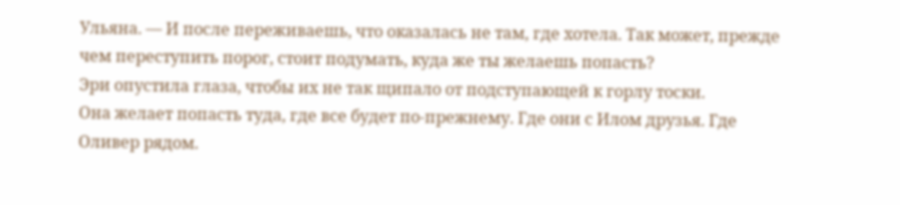Ульяна. — И после переживаешь, что оказалась не там, где хотела. Так может, прежде чем переступить порог, стоит подумать, куда же ты желаешь попасть?
Эри опустила глаза, чтобы их не так щипало от подступающей к горлу тоски.
Она желает попасть туда, где все будет по-прежнему. Где они с Илом друзья. Где Оливер рядом.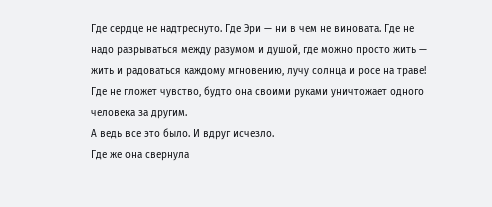Где сердце не надтреснуто. Где Эри — ни в чем не виновата. Где не надо разрываться между разумом и душой, где можно просто жить — жить и радоваться каждому мгновению, лучу солнца и росе на траве! Где не гложет чувство, будто она своими руками уничтожает одного человека за другим.
А ведь все это было. И вдруг исчезло.
Где же она свернула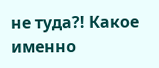не туда?! Какое именно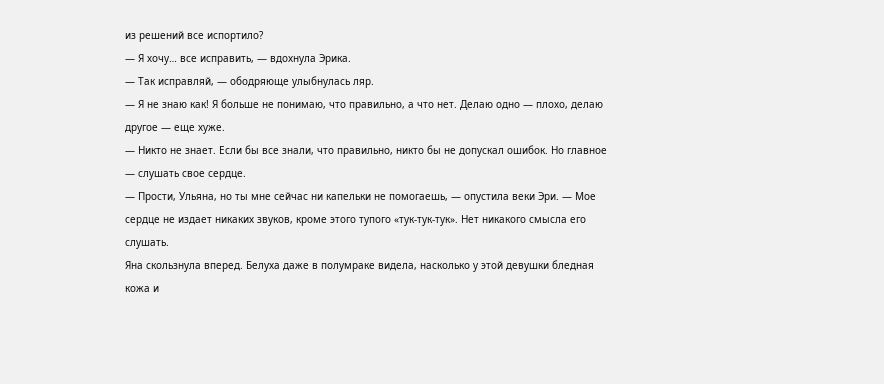из решений все испортило?
— Я хочу… все исправить, — вдохнула Эрика.
— Так исправляй, — ободряюще улыбнулась ляр.
— Я не знаю как! Я больше не понимаю, что правильно, а что нет. Делаю одно — плохо, делаю другое — еще хуже.
— Никто не знает. Если бы все знали, что правильно, никто бы не допускал ошибок. Но главное — слушать свое сердце.
— Прости, Ульяна, но ты мне сейчас ни капельки не помогаешь, — опустила веки Эри. — Мое сердце не издает никаких звуков, кроме этого тупого «тук-тук-тук». Нет никакого смысла его слушать.
Яна скользнула вперед. Белуха даже в полумраке видела, насколько у этой девушки бледная кожа и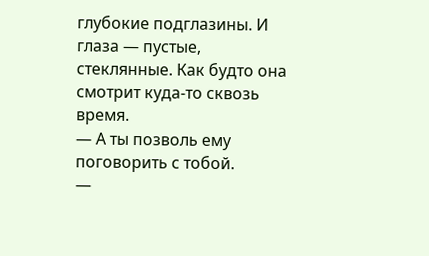глубокие подглазины. И глаза — пустые, стеклянные. Как будто она смотрит куда-то сквозь время.
— А ты позволь ему поговорить с тобой.
—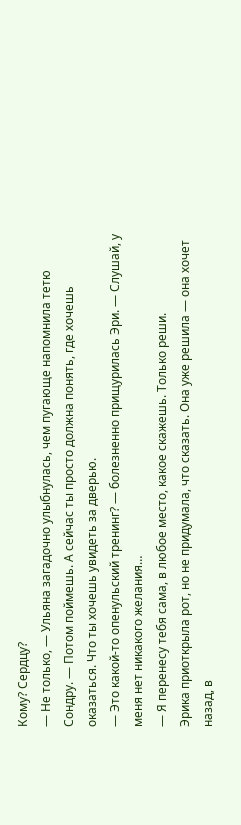Кому? Сердцу?
— Не только, — Ульяна загадочно улыбнулась, чем пугающе напомнила тетю Сондру. — Потом поймешь. А сейчас ты просто должна понять, где хочешь оказаться. Что ты хочешь увидеть за дверью.
— Это какой-то опенульский тренинг? — болезненно прищурилась Эри. — Слушай, у меня нет никакого желания…
— Я перенесу тебя сама, в любое место, какое скажешь. Только реши.
Эрика приоткрыла рот, но не придумала, что сказать. Она уже решила — она хочет назад, в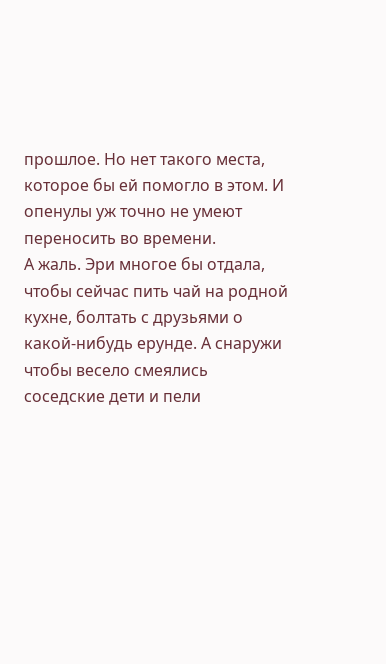прошлое. Но нет такого места, которое бы ей помогло в этом. И опенулы уж точно не умеют переносить во времени.
А жаль. Эри многое бы отдала, чтобы сейчас пить чай на родной кухне, болтать с друзьями о какой-нибудь ерунде. А снаружи чтобы весело смеялись соседские дети и пели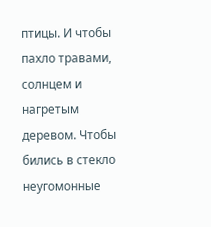птицы. И чтобы пахло травами, солнцем и нагретым деревом. Чтобы бились в стекло неугомонные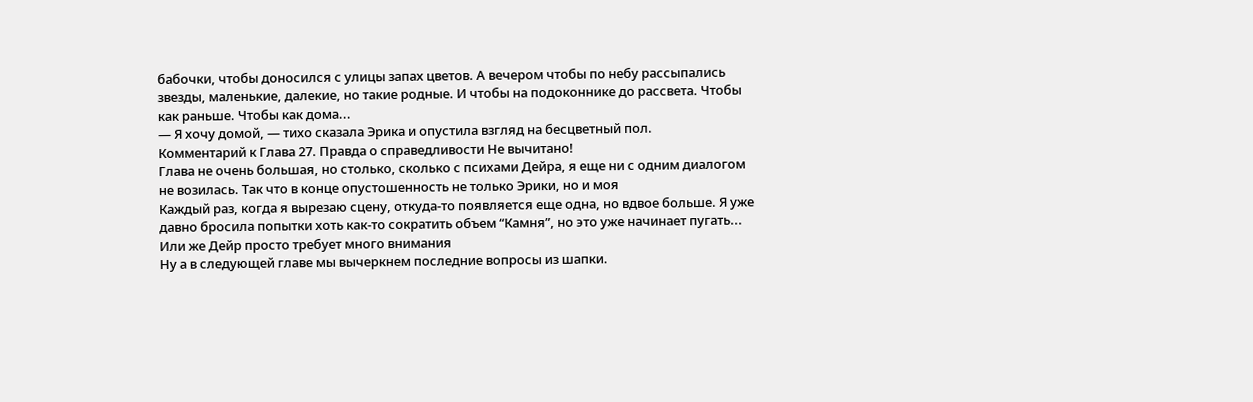бабочки, чтобы доносился с улицы запах цветов. А вечером чтобы по небу рассыпались звезды, маленькие, далекие, но такие родные. И чтобы на подоконнике до рассвета. Чтобы как раньше. Чтобы как дома...
— Я хочу домой, — тихо сказала Эрика и опустила взгляд на бесцветный пол.
Комментарий к Глава 27. Правда о справедливости Не вычитано!
Глава не очень большая, но столько, сколько с психами Дейра, я еще ни с одним диалогом не возилась. Так что в конце опустошенность не только Эрики, но и моя
Каждый раз, когда я вырезаю сцену, откуда-то появляется еще одна, но вдвое больше. Я уже давно бросила попытки хоть как-то сократить объем “Камня”, но это уже начинает пугать... Или же Дейр просто требует много внимания
Ну а в следующей главе мы вычеркнем последние вопросы из шапки.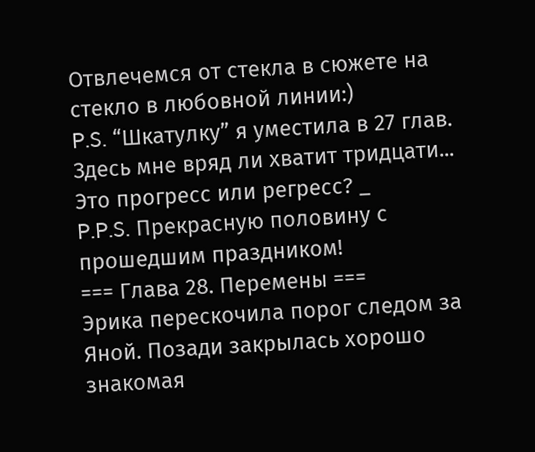Отвлечемся от стекла в сюжете на стекло в любовной линии:)
P.S. “Шкатулку” я уместила в 27 глав. Здесь мне вряд ли хватит тридцати... Это прогресс или регресс? _
P.P.S. Прекрасную половину с прошедшим праздником!
=== Глава 28. Перемены ===
Эрика перескочила порог следом за Яной. Позади закрылась хорошо знакомая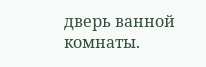дверь ванной комнаты.